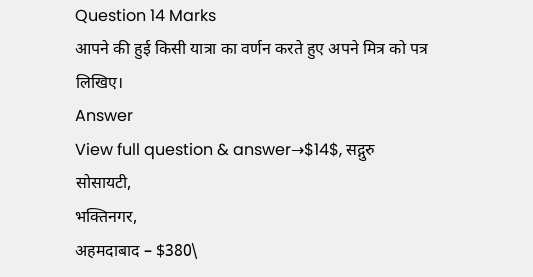Question 14 Marks
आपने की हुई किसी यात्रा का वर्णन करते हुए अपने मित्र को पत्र लिखिए।
Answer
View full question & answer→$14$, सद्गुरु सोसायटी,
भक्तिनगर,
अहमदाबाद – $380\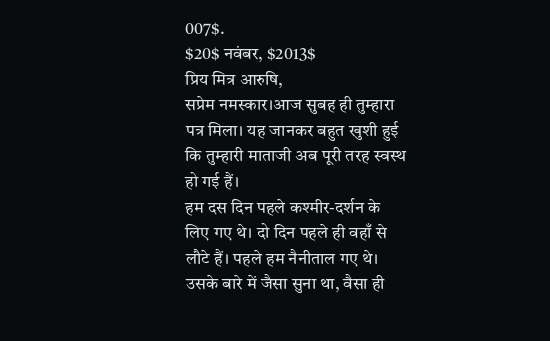007$.
$20$ नवंबर, $2013$
प्रिय मित्र आरुषि,
सप्रेम नमस्कार।आज सुबह ही तुम्हारा पत्र मिला। यह जानकर बहुत खुशी हुई कि तुम्हारी माताजी अब पूरी तरह स्वस्थ हो गई हैं।
हम दस दिन पहले कश्मीर-दर्शन के लिए गए थे। दो दिन पहले ही वहाँ से लौटे हैं। पहले हम नैनीताल गए थे। उसके बारे में जैसा सुना था, वैसा ही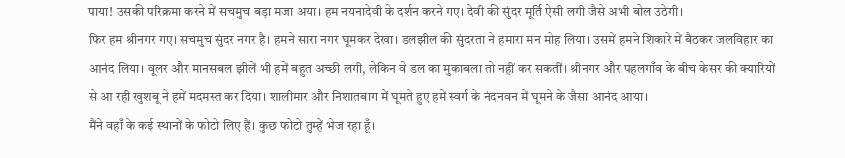पाया! उसकी परिक्रमा करने में सचमुच बड़ा मजा अया। हम नयनादेवी के दर्शन करने गए। देवी की सुंदर मूर्ति ऐसी लगी जैसे अभी बोल उठेगी।
फिर हम श्रीनगर गए। सचमुच सुंदर नगर है। हमने सारा नगर घूमकर देखा। डलझील की सुंदरता ने हमारा मन मोह लिया। उसमें हमने शिकारे में बैठकर जलविहार का आनंद लिया। वूलर और मानसबल झीलें भी हमें बहुत अच्छी लगी, लेकिन वे डल का मुकाबला तो नहीं कर सकतीं। श्रीनगर और पहलगाँव के बीच केसर की क्यारियों से आ रही खुशबू ने हमें मदमस्त कर दिया। शालीमार और निशातबाग में घूमते हुए हमें स्वर्ग के नंदनवन में घूमने के जैसा आनंद आया।
मैंने वहाँ के कई स्थानों के फोटो लिए हैं। कुछ फोटो तुम्हें भेज रहा हूँ।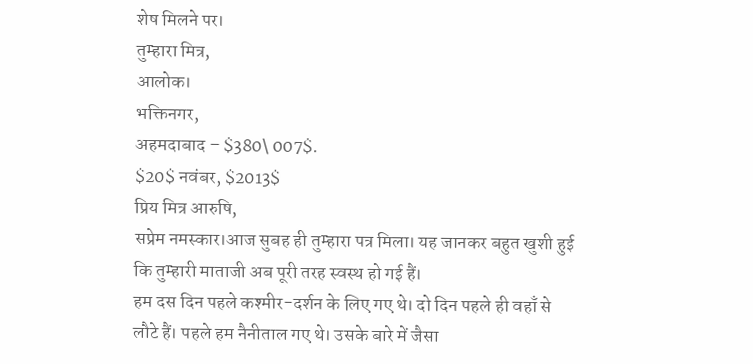शेष मिलने पर।
तुम्हारा मित्र,
आलोक।
भक्तिनगर,
अहमदाबाद – $380\ 007$.
$20$ नवंबर, $2013$
प्रिय मित्र आरुषि,
सप्रेम नमस्कार।आज सुबह ही तुम्हारा पत्र मिला। यह जानकर बहुत खुशी हुई कि तुम्हारी माताजी अब पूरी तरह स्वस्थ हो गई हैं।
हम दस दिन पहले कश्मीर-दर्शन के लिए गए थे। दो दिन पहले ही वहाँ से लौटे हैं। पहले हम नैनीताल गए थे। उसके बारे में जैसा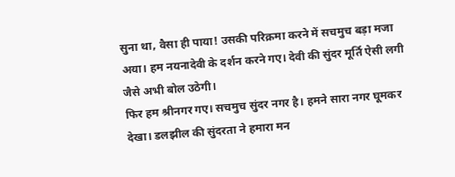सुना था, वैसा ही पाया! उसकी परिक्रमा करने में सचमुच बड़ा मजा अया। हम नयनादेवी के दर्शन करने गए। देवी की सुंदर मूर्ति ऐसी लगी जैसे अभी बोल उठेगी।
फिर हम श्रीनगर गए। सचमुच सुंदर नगर है। हमने सारा नगर घूमकर देखा। डलझील की सुंदरता ने हमारा मन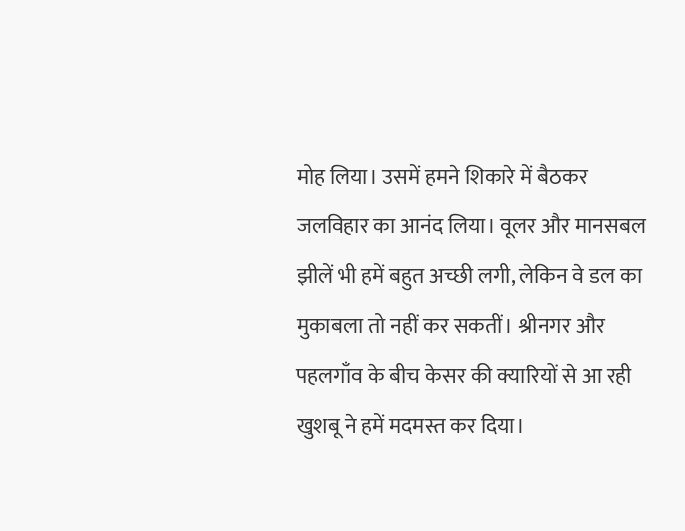मोह लिया। उसमें हमने शिकारे में बैठकर जलविहार का आनंद लिया। वूलर और मानसबल झीलें भी हमें बहुत अच्छी लगी, लेकिन वे डल का मुकाबला तो नहीं कर सकतीं। श्रीनगर और पहलगाँव के बीच केसर की क्यारियों से आ रही खुशबू ने हमें मदमस्त कर दिया।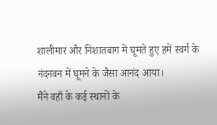शालीमार और निशातबाग में घूमते हुए हमें स्वर्ग के नंदनवन में घूमने के जैसा आनंद आया।
मैंने वहाँ के कई स्थानों के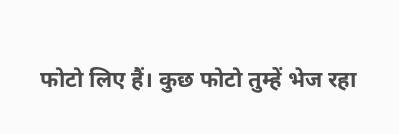फोटो लिए हैं। कुछ फोटो तुम्हें भेज रहा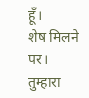हूँ।
शेष मिलने पर।
तुम्हारा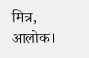मित्र,
आलोक।